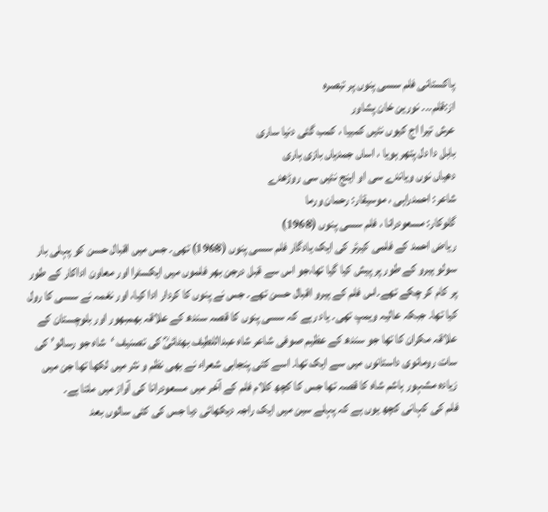پاکستانی فلم سسی پنوں پر تبصرہ
از:قلم۔۔۔ نورین خان پشاور
عرش تیرا اج کیوں نئیں کمبیا ، کمب گئی دنیا ساری
بابل دا دل پتھر ہویا ، اساں جمدیاں بازی ہاری
دھیاں نوں ویاندے سی او اینج نئیں سی روڑھدے
شاعر: احمدراہی ، موسیقار: رحمان ورما
گلوکار: مسعودرانا ، فلم سسی پنوں (1968)
ریاض احمد کے فلمی کیرئر کی ایک یادگار فلم سسی پنوں (1968) تھی۔ جس میں اقبال حسن کو پہلی بار سولو ہیرو کے طور پر پیش کیا گیا تھا،جو اس سے قبل درجن بھر فلموں میں ایکسٹرا اور معاون اداکار کے طور پر کام کر چکے تھے۔اس فلم کے ہیرو اقبال حسن تھے۔ جس نے پنوں کا کردار ادا کیا، اور نغمہ نے سسی کا رول کیا تھا۔ جبکہ عالیہ ویمپ تھی۔ یاد رہے کہ سسی پنوں کا قصہ سندھ کے علاقہ بھمبھور اور بلوچستان کے علاقہ مکران کا تھا جو سندھ کے عظیم صوفی شاعر شاہ عبداللطیف بھٹائیؒ کی تصنیف ‘شاہ جو رسالو’ کی سات رومانوی داستانوں میں سے ایک تھا۔ اسے کئی پنجابی شعراء نے بھی نظم و نثر میں لکھا تھا جن میں زیادہ مشہور ہاشم شاہ کا قصہ تھا جس کا کچھ کلام فلم کے آخر میں مسعودرانا کی آواز میں ملتا ہے۔
فلم کی کہانی کچھ یوں ہے کہ پہلے سین میں ایک راجہ دیکھائی دیا جس کی کئی سالوں بعد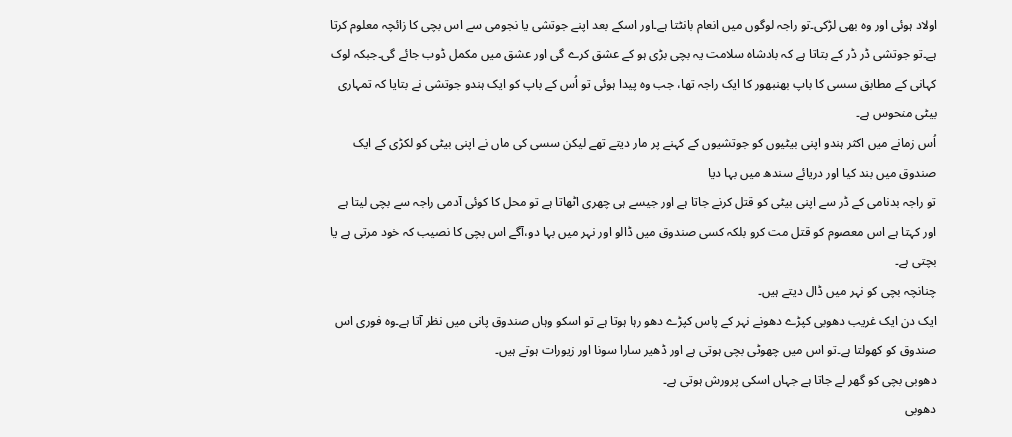اولاد ہوئی اور وہ بھی لڑکی۔تو راجہ لوگوں میں انعام بانٹتا ہے۔اور اسکے بعد اپنے جوتشی یا نجومی سے اس بچی کا زائچہ معلوم کرتا ہے۔تو جوتشی ڈر ڈر کے بتاتا ہے کہ بادشاہ سلامت یہ بچی بڑی ہو کے عشق کرے گی اور عشق میں مکمل ڈوب جائے گی۔جبکہ لوک کہانی کے مطابق سسی کا باپ بھنبھور کا ایک راجہ تھا، جب وہ پیدا ہوئی تو اُس کے باپ کو ایک ہندو جوتشی نے بتایا کہ تمہاری بیٹی منحوس ہے۔
اُس زمانے میں اکثر ہندو اپنی بیٹیوں کو جوتشیوں کے کہنے پر مار دیتے تھے لیکن سسی کی ماں نے اپنی بیٹی کو لکڑی کے ایک صندوق میں بند کیا اور دریائے سندھ میں بہا دیا
تو راجہ بدنامی کے ڈر سے اپنی بیٹی کو قتل کرنے جاتا ہے اور جیسے ہی چھری اٹھاتا ہے تو محل کا کوئی آدمی راجہ سے بچی لیتا ہے اور کہتا ہے اس معصوم کو قتل مت کرو بلکہ کسی صندوق میں ڈالو اور نہر میں بہا دو،آگے اس بچی کا نصیب کہ خود مرتی ہے یا بچتی ہے۔
چنانچہ بچی کو نہر میں ڈال دیتے ہیں۔
ایک دن ایک غریب دھوبی کپڑے دھونے نہر کے پاس کپڑے دھو رہا ہوتا ہے تو اسکو وہاں صندوق پانی میں نظر آتا ہے۔وہ فوری اس صندوق کو کھولتا ہے۔تو اس میں چھوٹی بچی ہوتی ہے اور ڈھیر سارا سونا اور زیورات ہوتے ہیں۔
دھوبی بچی کو گھر لے جاتا ہے جہاں اسکی پرورش ہوتی ہے۔
دھوبی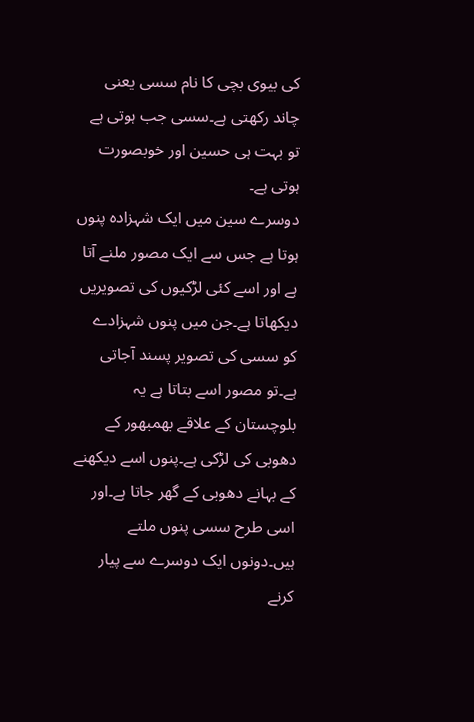کی بیوی بچی کا نام سسی یعنی چاند رکھتی ہے۔سسی جب ہوتی ہے تو بہت ہی حسین اور خوبصورت ہوتی ہے۔
دوسرے سین میں ایک شہزادہ پنوں ہوتا ہے جس سے ایک مصور ملنے آتا ہے اور اسے کئی لڑکیوں کی تصویریں دیکھاتا ہے۔جن میں پنوں شہزادے کو سسی کی تصویر پسند آجاتی ہے۔تو مصور اسے بتاتا ہے یہ بلوچستان کے علاقے بھمبھور کے دھوبی کی لڑکی ہے۔پنوں اسے دیکھنے کے بہانے دھوبی کے گھر جاتا ہے۔اور اسی طرح سسی پنوں ملتے ہیں۔دونوں ایک دوسرے سے پیار کرنے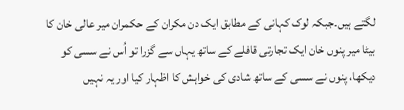لگتے ہیں۔جبکہ لوک کہانی کے مطابق ایک دن مکران کے حکمران میر عالی خان کا بیٹا میر پنوں خان ایک تجارتی قافلے کے ساتھ یہاں سے گزرا تو اُس نے سسی کو دیکھا، پنوں نے سسی کے ساتھ شادی کی خواہش کا اظہار کیا اور یہ نہیں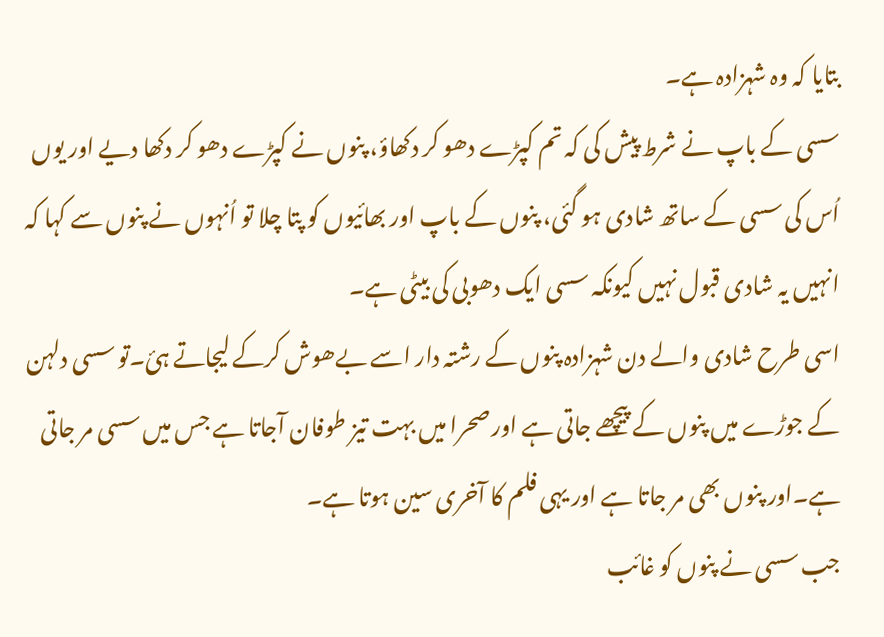بتایا کہ وہ شہزادہ ہے۔
سسی کے باپ نے شرط پیش کی کہ تم کپڑے دھو کر دکھاؤ، پنوں نے کپڑے دھو کر دکھا دیے اور یوں اُس کی سسی کے ساتھ شادی ہو گئی، پنوں کے باپ اور بھائیوں کو پتا چلا تو اُنہوں نے پنوں سے کہا کہ انہیں یہ شادی قبول نہیں کیونکہ سسی ایک دھوبی کی بیٹی ہے۔
اسی طرح شادی والے دن شہزادہ پنوں کے رشتہ دار اسے بےھوش کرکے لیجاتے ہئ۔تو سسی دلہن کے جوڑے میں پنوں کے پیچھے جاتی ہے اور صحرا میں بہت تیز طوفان آجاتا ہے جس میں سسی مر جاتی ہے۔اور پنوں بھی مر جاتا ہے اور یہی فلم کا آخری سین ہوتا ہے۔
جب سسی نے پنوں کو غائب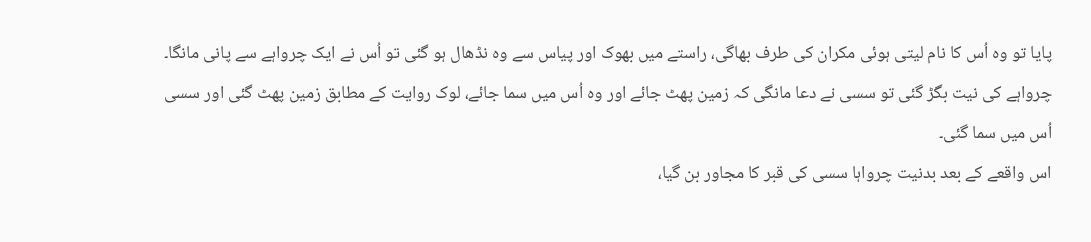پایا تو وہ اُس کا نام لیتی ہوئی مکران کی طرف بھاگی، راستے میں بھوک اور پیاس سے وہ نڈھال ہو گئی تو اُس نے ایک چرواہے سے پانی مانگا۔
چرواہے کی نیت بگڑ گئی تو سسی نے دعا مانگی کہ زمین پھٹ جائے اور وہ اُس میں سما جائے، لوک روایت کے مطابق زمین پھٹ گئی اور سسی اُس میں سما گئی۔
اس واقعے کے بعد بدنیت چرواہا سسی کی قبر کا مجاور بن گیا،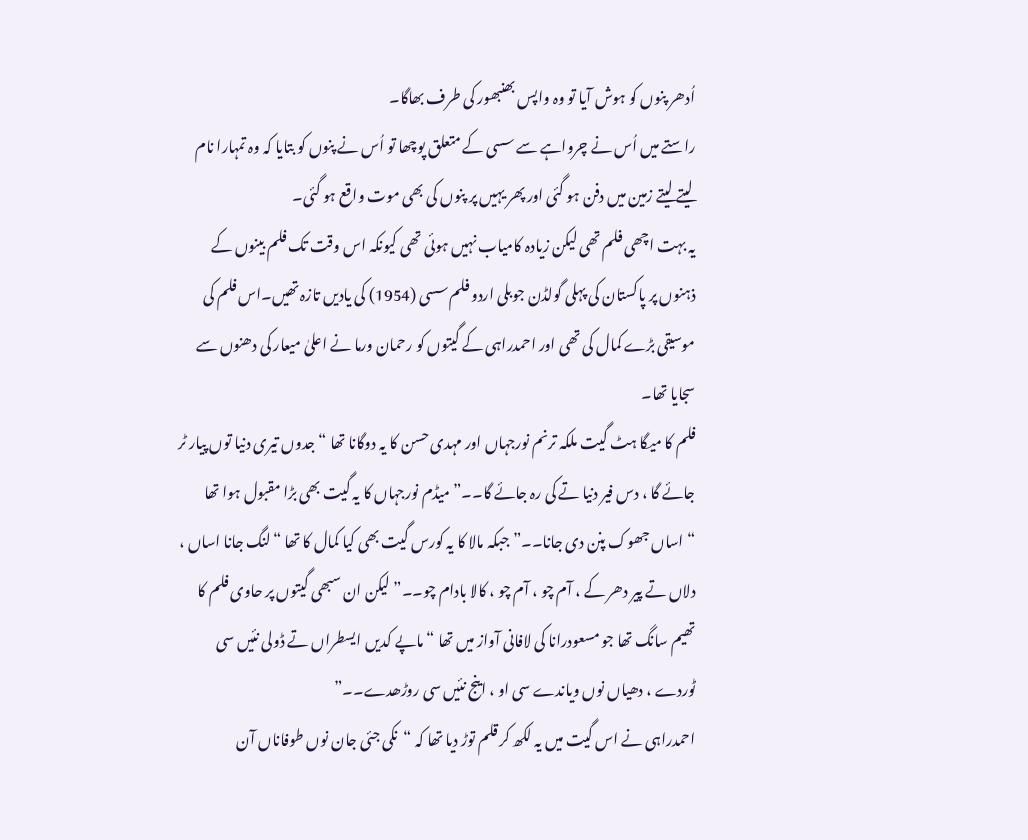اُدھر پنوں کو ہوش آیا تو وہ واپس بھنبھور کی طرف بھاگا۔
راستے میں اُس نے چرواہے سے سسی کے متعلق پوچھا تو اُس نے پنوں کو بتایا کہ وہ تمہارا نام لیتے لیتے زمین میں دفن ہو گئی اور پھر یہیں پر پنوں کی بھی موت واقع ہو گئی۔
یہ بہت اچھی فلم تھی لیکن زیادہ کامیاب نہیں ہوئی تھی کیونکہ اس وقت تک فلم بینوں کے ذہنوں پر پاکستان کی پہلی گولڈن جوبلی اردو فلم سسی (1954) کی یادیں تازہ تھیں۔اس فلم کی موسیقی بڑے کمال کی تھی اور احمدراہی کے گیتوں کو رحمان ورما نے اعلیٰ میعار کی دھنوں سے سجایا تھا۔
فلم کا میگا ہٹ گیت ملکہ ترنم نورجہاں اور مہدی حسن کا یہ دوگانا تھا “جدوں تیری دنیا توں پیار ٹر جائے گا ، دس فیر دنیا تے کی رہ جائے گا۔۔” میڈم نورجہاں کا یہ گیت بھی بڑا مقبول ہوا تھا “اساں جھوک پنن دی جانا۔۔” جبکہ مالا کا یہ کورس گیت بھی کیا کمال کا تھا “لنگ جانا اساں ، دلاں تے پیر دھر کے ، آم چو ، آم چو ، کالا بادام چو۔۔” لیکن ان سبھی گیتوں پر حاوی فلم کا تھیم سانگ تھا جو مسعودرانا کی لافانی آواز میں تھا “ماپے کدیں ایسطراں تے ڈولی نئیں سی ٹوردے ، دھیاں نوں ویاندے سی او ، اینج نئیں سی روڑھدے۔۔”
احمدراہی نے اس گیت میں یہ لکھ کر قلم توڑ دیا تھا کہ “نکی جئی جان نوں طوفاناں آن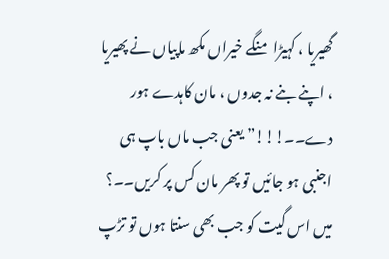گھیریا ، کہیڑا منگے خیراں مکھ ماپیاں نے پھیریا ، اپنے بنے نہ جدوں ، مان کاہدے ہور دے۔۔!!!” یعنی جب ماں باپ ہی اجنبی ہو جائیں تو پھر مان کس پر کریں۔۔؟ میں اس گیت کو جب بھی سنتا ہوں تو تڑپ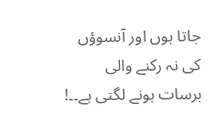جاتا ہوں اور آنسوؤں کی نہ رکنے والی برسات ہونے لگتی ہے۔۔!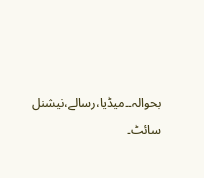بحوالہ۔۔میڈیا،رسالے،نیشنل سائٹ۔